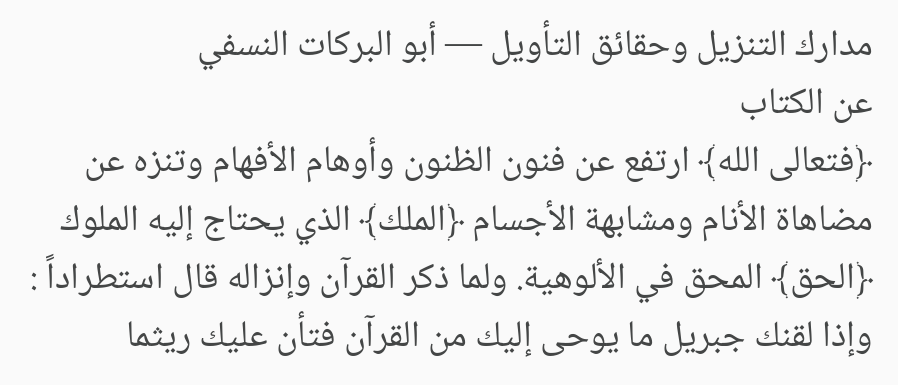مدارك التنزيل وحقائق التأويل — أبو البركات النسفي
عن الكتاب
﴿فتعالى الله﴾ ارتفع عن فنون الظنون وأوهام الأفهام وتنزه عن مضاهاة الأنام ومشابهة الأجسام ﴿الملك﴾ الذي يحتاج إليه الملوك ﴿الحق﴾ المحق في الألوهية. ولما ذكر القرآن وإنزاله قال استطراداً : وإذا لقنك جبريل ما يوحى إليك من القرآن فتأن عليك ريثما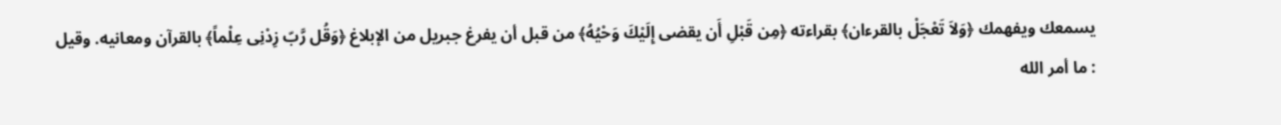يسمعك ويفهمك ﴿وَلاَ تَعْجَلْ بالقرءان﴾ بقراءته ﴿مِن قَبْلِ أَن يقضى إِلَيْكَ وَحْيُهُ﴾ من قبل أن يفرغ جبريل من الإبلاغ ﴿وَقُل رَّبّ زِدْنِى عِلْماً﴾ بالقرآن ومعانيه. وقيل : ما أمر الله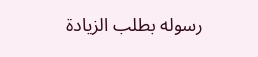رسوله بطلب الزيادة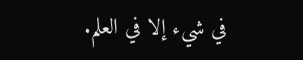في شيء إلا في العلم.